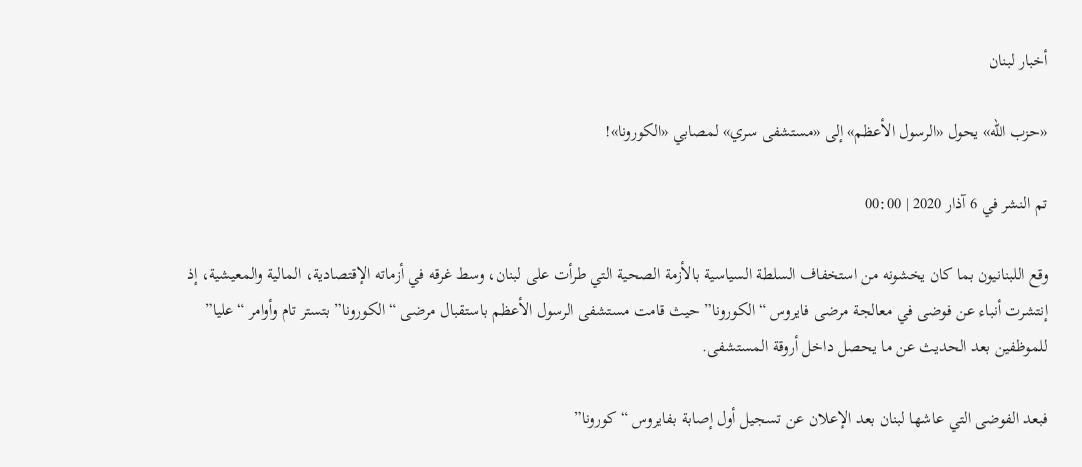أخبار لبنان

«حزب الله» يحول «الرسول الأعظم» إلى «مستشفى سري» لمصابي «الكورونا»!

تم النشر في 6 آذار 2020 | 00:00

وقع اللبنانيون بما كان يخشونه من استخفاف السلطة السياسية بالأزمة الصحية التي طرأت على لبنان، وسط غرقه في أزماته الإقتصادية، المالية والمعيشية، إذ إنتشرت أنباء عن فوضى في معالجة مرضى فايروس “الكورونا” حيث قامت مستشفى الرسول الأعظم باستقبال مرضى “الكورونا” بتستر تام وأوامر “عليا” للموظفين بعد الحديث عن ما يحصل داخل أروقة المستشفى.

فبعد الفوضى التي عاشها لبنان بعد الإعلان عن تسجيل أول إصابة بفايروس “كورونا”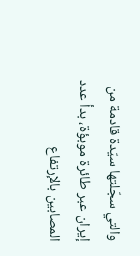والتي سجّلتها سيّدة قادمة من إيران عبر طائرة موبؤة، بدأ عدد المصابين بالإرتفاع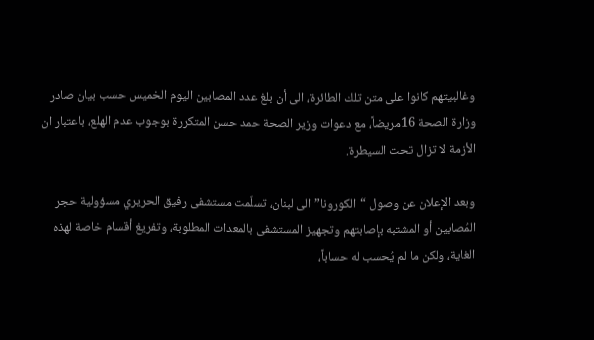وغالبيتهم كانوا على متن تلك الطائرة، الى أن بلغ عدد المصابين اليوم الخميس حسب بيان صادر وزارة الصحة 16مريضاً، مع دعوات وزير الصحة حمد حسن المتكررة بوجوب عدم الهلع، باعتبار ان الأزمة لا تزال تحت السيطرة.

وبعد الإعلان عن وصول “الكورونا” الى لبنان، تسلّمت مستشفى رفيق الحريري مسؤولية حجر المُصابين أو المشتبه بإصابتهم وتجهيز المستشفى بالمعدات المطلوبة، وتفريغ أقسام خاصة لهذه الغاية، ولكن ما لم يُحسب له حساباً،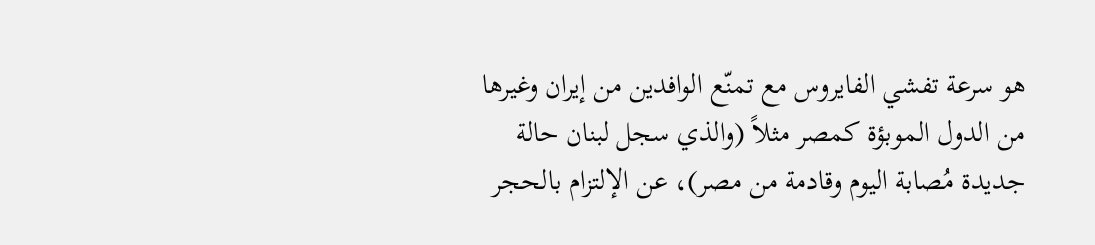هو سرعة تفشي الفايروس مع تمنّع الوافدين من إيران وغيرها من الدول الموبؤة كمصر مثلاً (والذي سجل لبنان حالة جديدة مُصابة اليوم وقادمة من مصر)، عن الإلتزام بالحجر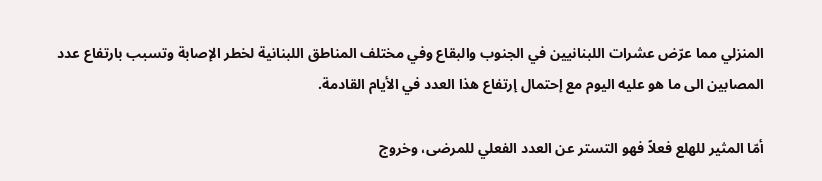المنزلي مما عرّض عشرات اللبنانيين في الجنوب والبقاع وفي مختلف المناطق اللبنانية لخطر الإصابة وتسبب بارتفاع عدد المصابين الى ما هو عليه اليوم مع إحتمال إرتفاع هذا العدد في الأيام القادمة.

أمّا المثير للهلع فعلاً فهو التستر عن العدد الفعلي للمرضى، وخروج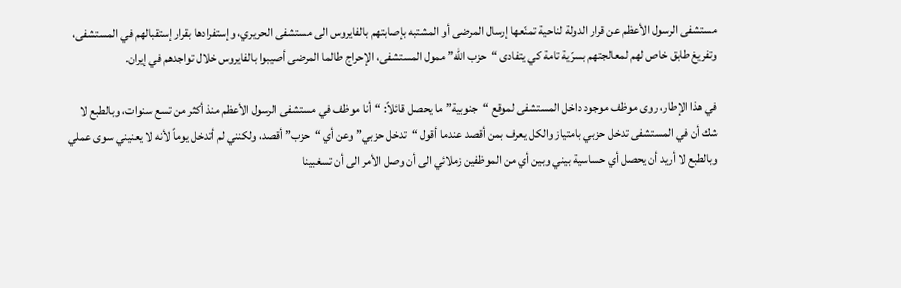مستشفى الرسول الأعظم عن قرار الدولة لناحية تمنّعها إرسال المرضى أو المشتبه بإصابتهم بالفايروس الى مستشفى الحريري، وإستفرادها بقرار إستقبالهم في المستشفى، وتفريغ طابق خاص لهم لمعالجتهم بسرّية تامة كي يتفادى “حزب الله” ممول المستشفى، الإحراج طالما المرضى أصيبوا بالفايروس خلال تواجدهم في إيران.

في هذا الإطار، روى موظف موجود داخل المستشفى لموقع “جنوبية” ما يحصل قائلاً: “أنا موظف في مستشفى الرسول الأعظم منذ أكثر من تسع سنوات، وبالطبع لا شك أن في المستشفى تدخل حزبي بامتياز والكل يعرف بمن أقصد عندما أقول “تدخل حزبي” وعن أي “حزب” أقصد، ولكنني لم أتدخل يوماً لأنه لا يعنيني سوى عملي وبالطبع لا أريد أن يحصل أي حساسية بيني وبين أي من الموظفين زملائي الى أن وصل الأمر الى أن تسغبينا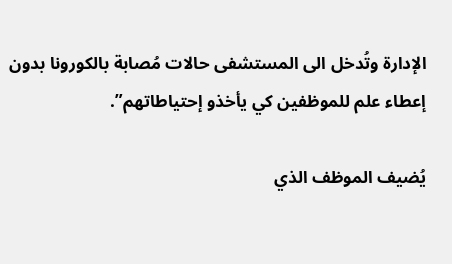الإدارة وتُدخل الى المستشفى حالات مُصابة بالكورونا بدون إعطاء علم للموظفين كي يأخذو إحتياطاتهم”.

يُضيف الموظف الذي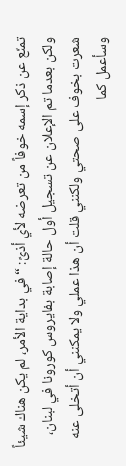تمنّع عن ذكر إسمه خوفاً من تعرضه لأي أذىً: “في بداية الأمر، لم يكن هناك شيئاً ولكن بعدما تم الإعلان عن تسجيل أول حالة إصابة بفايروس كورونا في لبنان، شعرت بخوف على صحتي ولكنني قلت أن هذا عملي ولا يمكنني أن أتخلى عنه وسأعمل كما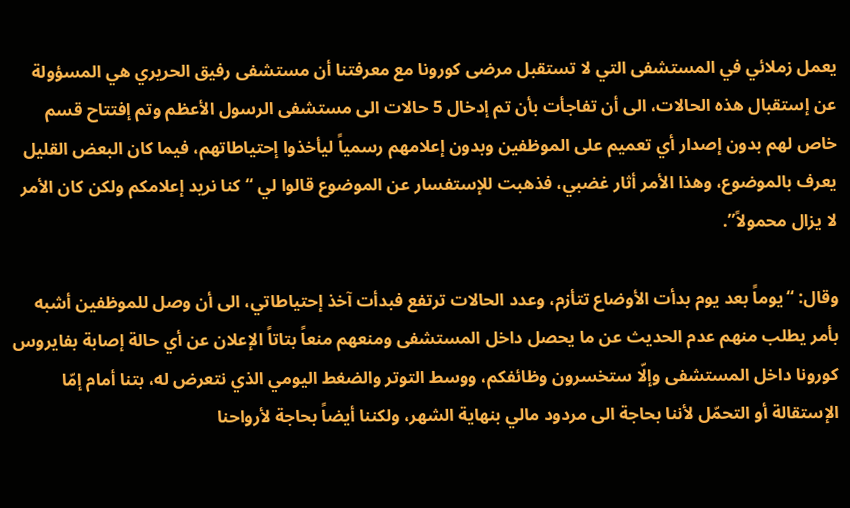يعمل زملائي في المستشفى التي لا تستقبل مرضى كورونا مع معرفتنا أن مستشفى رفيق الحريري هي المسؤولة عن إستقبال هذه الحالات، الى أن تفاجأت بأن تم إدخال 5 حالات الى مستشفى الرسول الأعظم وتم إفتتاح قسم خاص لهم بدون إصدار أي تعميم على الموظفين وبدون إعلامهم رسمياً ليأخذوا إحتياطاتهم، فيما كان البعض القليل يعرف بالموضوع، وهذا الأمر أثار غضبي، فذهبت للإستفسار عن الموضوع قالوا لي “كنا نريد إعلامكم ولكن كان الأمر لا يزال محمولاً”.

وقال: “يوماً بعد يوم بدأت الأوضاع تتأزم، وعدد الحالات ترتفع فبدأت آخذ إحتياطاتي، الى أن وصل للموظفين أشبه بأمر يطلب منهم عدم الحديث عن ما يحصل داخل المستشفى ومنعهم منعاً بتاتاً الإعلان عن أي حالة إصابة بفايروس كورونا داخل المستشفى وإلّا ستخسرون وظائفكم، ووسط التوتر والضغط اليومي الذي نتعرض له، بتنا أمام إمّا الإستقالة أو التحمّل لأننا بحاجة الى مردود مالي بنهاية الشهر، ولكننا أيضاً بحاجة لأرواحنا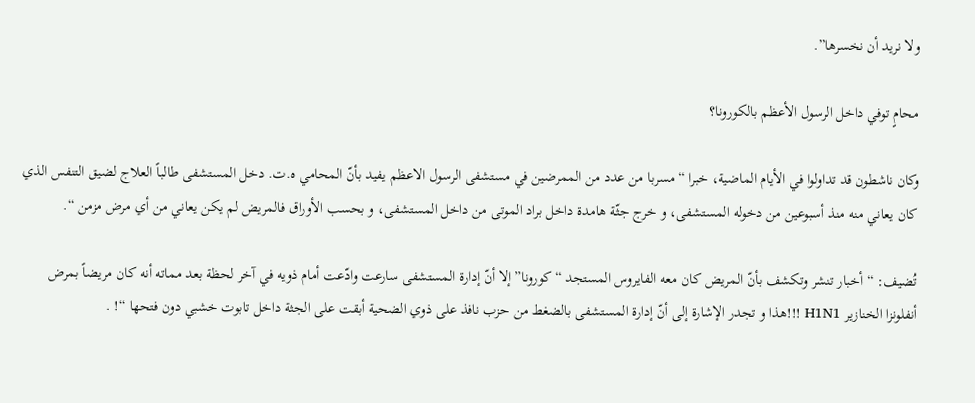ولا نريد أن نخسرها”.

محامٍ توفي داخل الرسول الأعظم بالكورونا؟

وكان ناشطون قد تداولوا في الأيام الماضية، خبرا “مسربا من عدد من الممرضين في مستشفى الرسول الاعظم يفيد بأنّ المحامي ه.ت. دخل المستشفى طالباً العلاج لضيق التنفس الذي كان يعاني منه منذ أسبوعين من دخوله المستشفى، و خرج جثّة هامدة داخل براد الموتى من داخل المستشفى، و بحسب الأوراق فالمريض لم يكن يعاني من أي مرض مزمن “.

تُضيف: “أخبار تنشر وتكشف بأنّ المريض كان معه الفايروس المستجد “كورونا” إلا أنّ إدارة المستشفى سارعت وادّعت أمام ذويه في آخر لحظة بعد مماته أنه كان مريضاً بمرض أنفلونزا الخنازير H1N1 !!!هذا و تجدر الإشارة إلى أنّ إدارة المستشفى بالضغط من حزب نافذ على ذوي الضحية أبقت على الجثة داخل تابوت خشبي دون فتحها “! .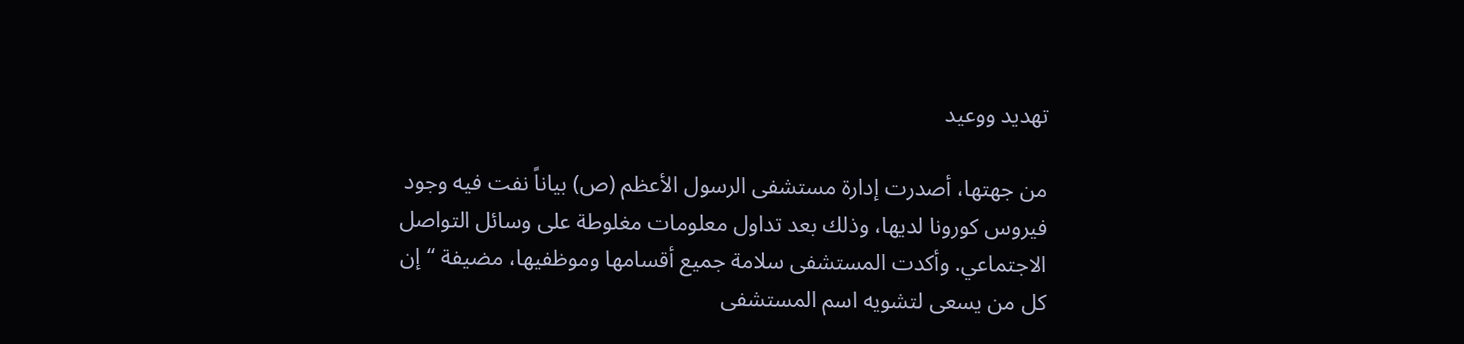تهديد ووعيد

من جهتها، أصدرت إدارة مستشفى الرسول الأعظم (ص) بياناً نفت فيه وجود فيروس كورونا لديها، وذلك بعد تداول معلومات مغلوطة على وسائل التواصل الاجتماعي. وأكدت المستشفى سلامة جميع أقسامها وموظفيها، مضيفة “إن كل من يسعى لتشويه اسم المستشفى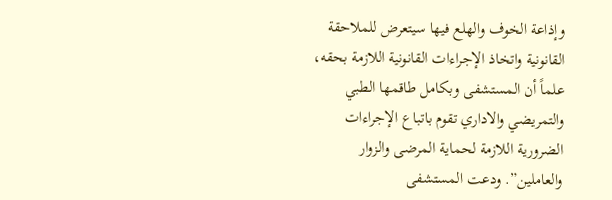وإذاعة الخوف والهلع فيها سيتعرض للملاحقة القانونية واتخاذ الإجراءات القانونية اللازمة بحقه، علماً أن المستشفى وبكامل طاقمها الطبي والتمريضي والاداري تقوم باتباع الإجراءات الضرورية اللازمة لحماية المرضى والزوار والعاملين”. ودعت المستشفى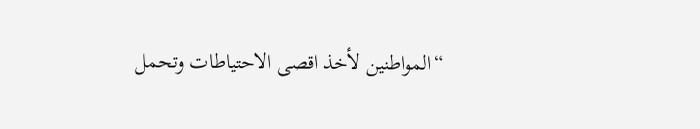“المواطنين لأخذ اقصى الاحتياطات وتحمل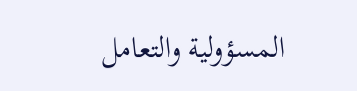المسؤولية والتعامل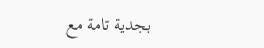بجدية تامة مع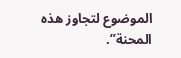الموضوع لتجاوز هذه المحنة”.